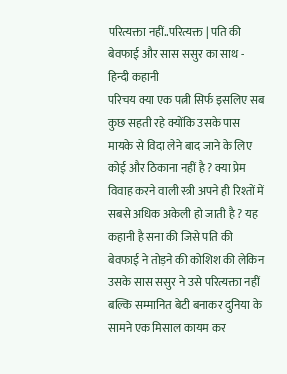परित्यक्ता नहीं..परित्यक्त | पति की बेवफाई और सास ससुर का साथ - हिन्दी कहानी
परिचय क्या एक पत्नी सिर्फ इसलिए सब कुछ सहती रहे क्योंकि उसके पास मायके से विदा लेने बाद जाने के लिए कोई और ठिकाना नहीं है ? क्या प्रेम विवाह करने वाली स्त्री अपने ही रिश्तों में सबसे अधिक अकेली हो जाती है ? यह कहानी है सना की जिसे पति की बेवफाई ने तोड़ने की कोशिश की लेकिन उसके सास ससुर ने उसे परित्यक्ता नहीं बल्कि सम्मानित बेटी बनाकर दुनिया के सामने एक मिसाल कायम कर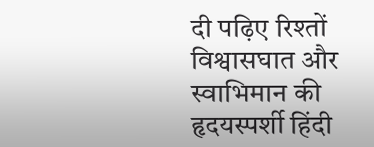दी पढ़िए रिश्तों विश्वासघात और स्वाभिमान की हृदयस्पर्शी हिंदी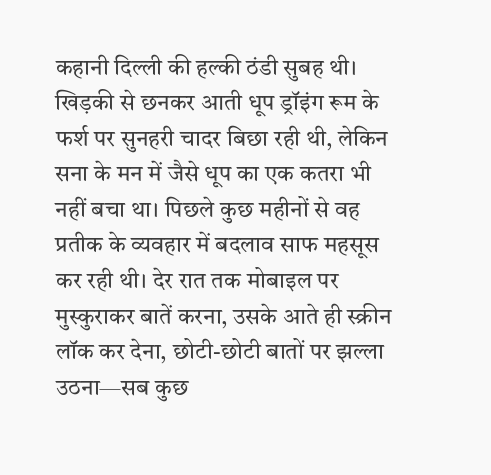कहानी दिल्ली की हल्की ठंडी सुबह थी। खिड़की से छनकर आती धूप ड्रॉइंग रूम के फर्श पर सुनहरी चादर बिछा रही थी, लेकिन सना के मन में जैसे धूप का एक कतरा भी नहीं बचा था। पिछले कुछ महीनों से वह प्रतीक के व्यवहार में बदलाव साफ महसूस कर रही थी। देर रात तक मोबाइल पर मुस्कुराकर बातें करना, उसके आते ही स्क्रीन लॉक कर देना, छोटी-छोटी बातों पर झल्ला उठना—सब कुछ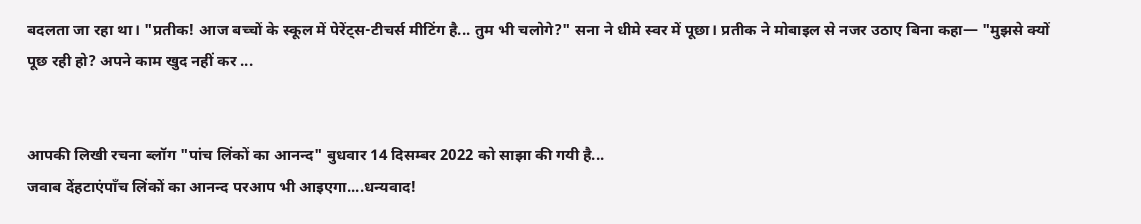बदलता जा रहा था। "प्रतीक! आज बच्चों के स्कूल में पेरेंट्स-टीचर्स मीटिंग है... तुम भी चलोगे?" सना ने धीमे स्वर में पूछा। प्रतीक ने मोबाइल से नजर उठाए बिना कहा— "मुझसे क्यों पूछ रही हो? अपने काम खुद नहीं कर ...


आपकी लिखी रचना ब्लॉग "पांच लिंकों का आनन्द" बुधवार 14 दिसम्बर 2022 को साझा की गयी है...
जवाब देंहटाएंपाँच लिंकों का आनन्द परआप भी आइएगा....धन्यवाद!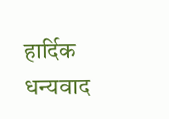हार्दिक धन्यवाद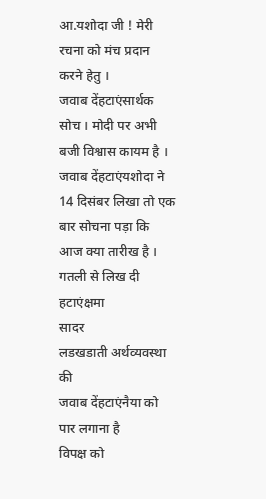आ.यशोदा जी ! मेरी रचना को मंच प्रदान करने हेतु ।
जवाब देंहटाएंसार्थक सोच । मोदी पर अभी बजी विश्वास कायम है ।
जवाब देंहटाएंयशोदा ने 14 दिसंबर लिखा तो एक बार सोचना पड़ा कि आज क्या तारीख है ।
गतली से लिख दी
हटाएंक्षमा
सादर
लडखडाती अर्थव्यवस्था की
जवाब देंहटाएंनैया को पार लगाना है
विपक्ष को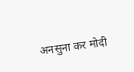अनसुना कर मोदी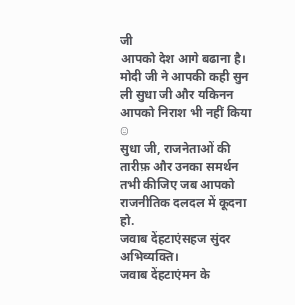जी
आपको देश आगे बढाना है।
मोदी जी ने आपकी कही सुन ली सुधा जी और यकिनन आपको निराश भी नहीं किया ☺
सुधा जी, राजनेताओं की तारीफ़ और उनका समर्थन तभी कीजिए जब आपको राजनीतिक दलदल में कूदना हो.
जवाब देंहटाएंसहज सुंदर अभिव्यक्ति।
जवाब देंहटाएंमन के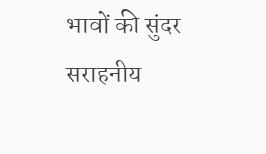भावों की सुंदर सराहनीय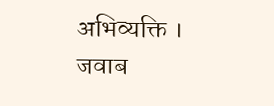अभिव्यक्ति ।
जवाब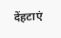देंहटाएं